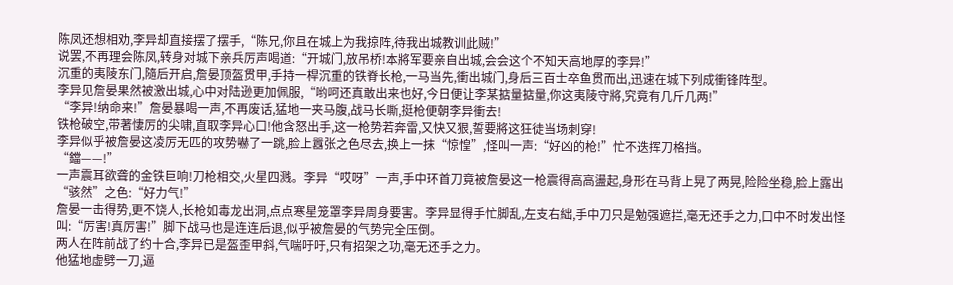陈凤还想相劝,李异却直接摆了摆手,“陈兄,你且在城上为我掠阵,待我出城教训此贼!”
说罢,不再理会陈凤,转身对城下亲兵厉声喝道:“开城门,放吊桥!本將军要亲自出城,会会这个不知天高地厚的李异!”
沉重的夷陵东门,隨后开启,詹晏顶盔贯甲,手持一桿沉重的铁脊长枪,一马当先,衝出城门,身后三百士卒鱼贯而出,迅速在城下列成衝锋阵型。
李异见詹晏果然被激出城,心中对陆逊更加佩服,“哟呵还真敢出来也好,今日便让李某掂量掂量,你这夷陵守將,究竟有几斤几两!”
“李异!纳命来!”詹晏暴喝一声,不再废话,猛地一夹马腹,战马长嘶,挺枪便朝李异衝去!
铁枪破空,带著悽厉的尖啸,直取李异心口!他含怒出手,这一枪势若奔雷,又快又狠,誓要將这狂徒当场刺穿!
李异似乎被詹晏这凌厉无匹的攻势嚇了一跳,脸上囂张之色尽去,换上一抹“惊惶”,怪叫一声:“好凶的枪!”忙不迭挥刀格挡。
“鐺——!”
一声震耳欲聋的金铁巨响!刀枪相交,火星四溅。李异“哎呀”一声,手中环首刀竟被詹晏这一枪震得高高盪起,身形在马背上晃了两晃,险险坐稳,脸上露出“骇然”之色:“好力气!”
詹晏一击得势,更不饶人,长枪如毒龙出洞,点点寒星笼罩李异周身要害。李异显得手忙脚乱,左支右絀,手中刀只是勉强遮拦,毫无还手之力,口中不时发出怪叫:“厉害!真厉害!”脚下战马也是连连后退,似乎被詹晏的气势完全压倒。
两人在阵前战了约十合,李异已是盔歪甲斜,气喘吁吁,只有招架之功,毫无还手之力。
他猛地虚劈一刀,逼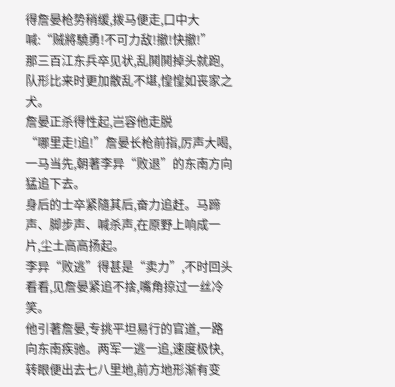得詹晏枪势稍缓,拨马便走,口中大喊:“贼將驍勇!不可力敌!撤!快撤!”
那三百江东兵卒见状,乱鬨鬨掉头就跑,队形比来时更加散乱不堪,惶惶如丧家之犬。
詹晏正杀得性起,岂容他走脱
“哪里走!追!”詹晏长枪前指,厉声大喝,一马当先,朝著李异“败退”的东南方向猛追下去。
身后的士卒紧隨其后,奋力追赶。马蹄声、脚步声、喊杀声,在原野上响成一片,尘土高高扬起。
李异“败逃”得甚是“卖力”,不时回头看看,见詹晏紧追不捨,嘴角掠过一丝冷笑。
他引著詹晏,专挑平坦易行的官道,一路向东南疾驰。两军一逃一追,速度极快,转眼便出去七八里地,前方地形渐有变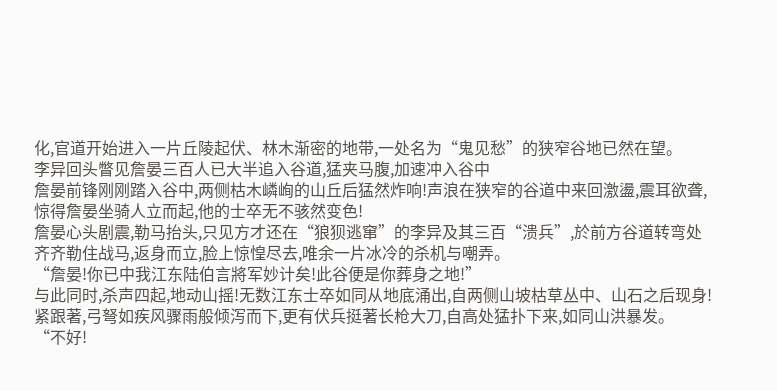化,官道开始进入一片丘陵起伏、林木渐密的地带,一处名为“鬼见愁”的狭窄谷地已然在望。
李异回头瞥见詹晏三百人已大半追入谷道,猛夹马腹,加速冲入谷中
詹晏前锋刚刚踏入谷中,两侧枯木嶙峋的山丘后猛然炸响!声浪在狭窄的谷道中来回激盪,震耳欲聋,惊得詹晏坐骑人立而起,他的士卒无不骇然变色!
詹晏心头剧震,勒马抬头,只见方才还在“狼狈逃窜”的李异及其三百“溃兵”,於前方谷道转弯处齐齐勒住战马,返身而立,脸上惊惶尽去,唯余一片冰冷的杀机与嘲弄。
“詹晏!你已中我江东陆伯言將军妙计矣!此谷便是你葬身之地!”
与此同时,杀声四起,地动山摇!无数江东士卒如同从地底涌出,自两侧山坡枯草丛中、山石之后现身!紧跟著,弓弩如疾风骤雨般倾泻而下,更有伏兵挺著长枪大刀,自高处猛扑下来,如同山洪暴发。
“不好!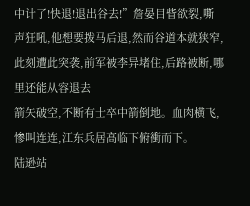中计了!快退!退出谷去!”詹晏目眥欲裂,嘶声狂吼,他想要拨马后退,然而谷道本就狭窄,此刻遭此突袭,前军被李异堵住,后路被断,哪里还能从容退去
箭矢破空,不断有士卒中箭倒地。血肉横飞,惨叫连连,江东兵居高临下俯衝而下。
陆逊站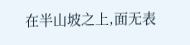在半山坡之上,面无表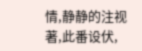情,静静的注视著,此番设伏,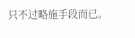只不过略施手段而已。